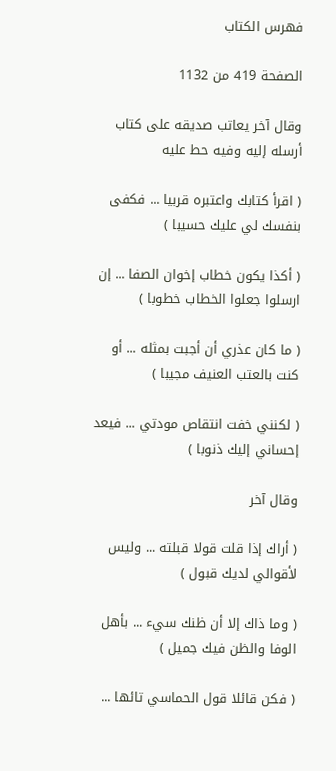فهرس الكتاب

الصفحة 419 من 1132

وقال آخر يعاتب صديقه على كتاب أرسله إليه وفيه حط عليه

( اقرأ كتابك واعتبره قربيا ... فكفى بنفسك لي عليك حسيبا )

( أكذا يكون خطاب إخوان الصفا ... إن ارسلوا جعلوا الخطاب خطوبا )

( ما كان عذري أن أجبت بمثله ... أو كنت بالعتب العنيف مجيبا )

( لكنني خفت انتقاص مودتي ... فيعد إحساني إليك ذنوبا )

وقال آخر

( أراك إذا قلت قولا قبلته ... وليس لأقوالي لديك قبول )

( وما ذاك إلا أن ظنك سيء ... بأهل الوفا والظن فيك جميل )

( فكن قائلا قول الحماسي تائها ...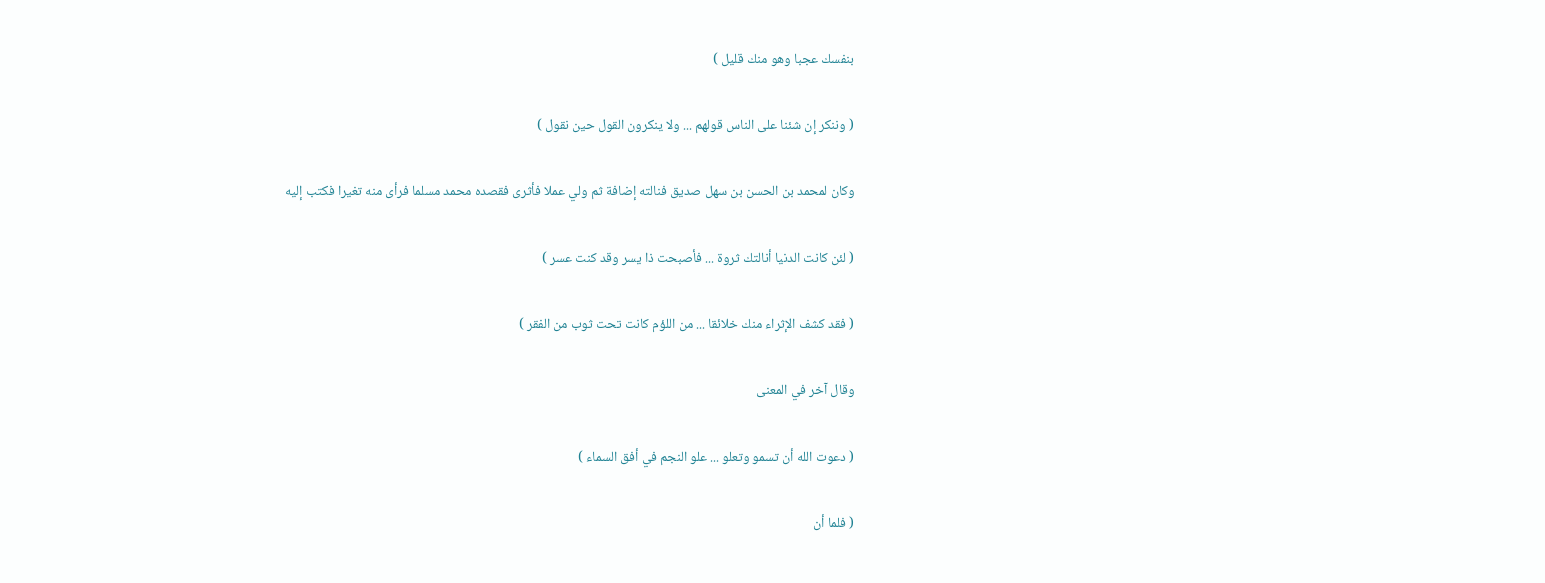بنفسك عجبا وهو منك قليل )

( وننكر إن شئنا على الناس قولهم ... ولا ينكرون القول حين نقول )

وكان لمحمد بن الحسن بن سهل صديق فنالته إضافة ثم ولي عملا فأثرى فقصده محمد مسلما فرأى منه تغيرا فكتب إليه

( لئن كانت الدنيا أنالتك ثروة ... فأصبحت ذا يسر وقد كنت عسر )

( فقد كشف الإثراء منك خلائقا ... من اللؤم كانت تحت ثوب من الفقر )

وقال آخر في المعنى

( دعوت الله أن تسمو وتعلو ... علو النجم في أفق السماء )

( فلما أن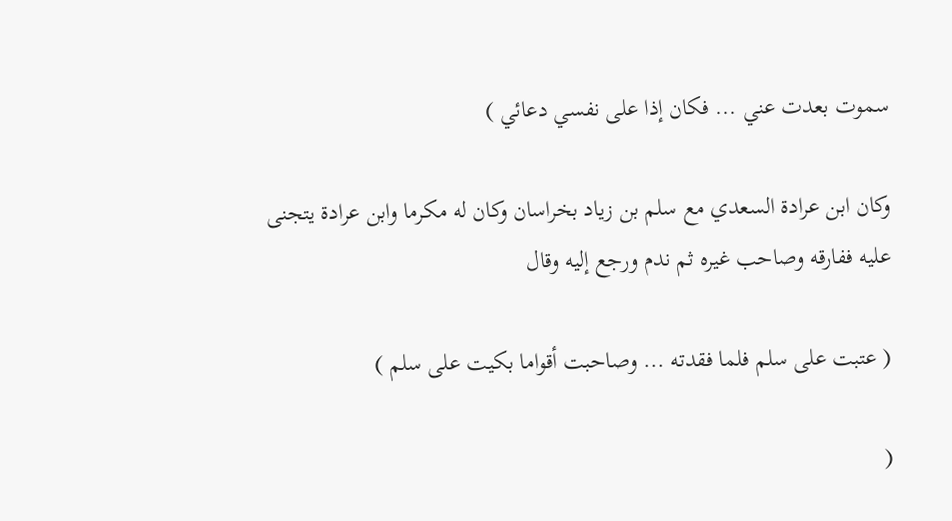سموت بعدت عني ... فكان إذا على نفسي دعائي )

وكان ابن عرادة السعدي مع سلم بن زياد بخراسان وكان له مكرما وابن عرادة يتجنى عليه ففارقه وصاحب غيره ثم ندم ورجع إليه وقال

( عتبت على سلم فلما فقدته ... وصاحبت أقواما بكيت على سلم )

(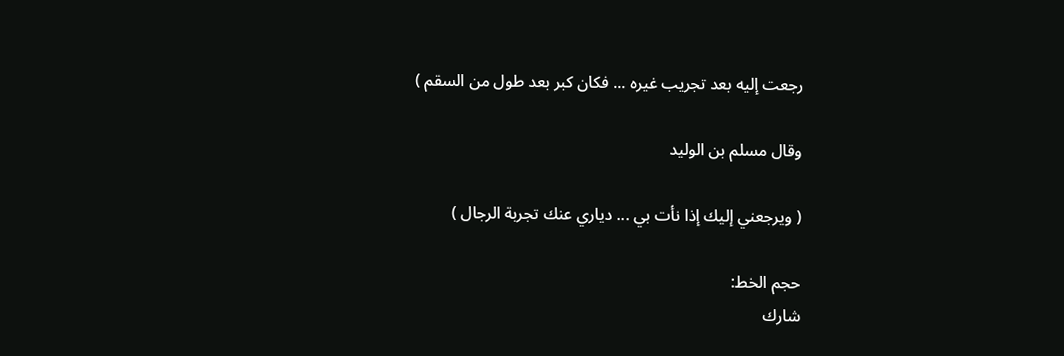رجعت إليه بعد تجريب غيره ... فكان كبر بعد طول من السقم )

وقال مسلم بن الوليد

( ويرجعني إليك إذا نأت بي ... دياري عنك تجربة الرجال )

حجم الخط:
شارك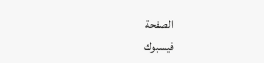الصفحة
فيسبوك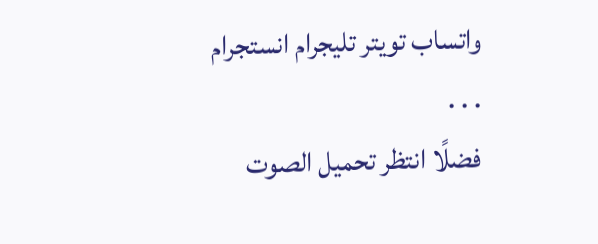واتساب تويتر تليجرام انستجرام
. . .
فضلًا انتظر تحميل الصوت